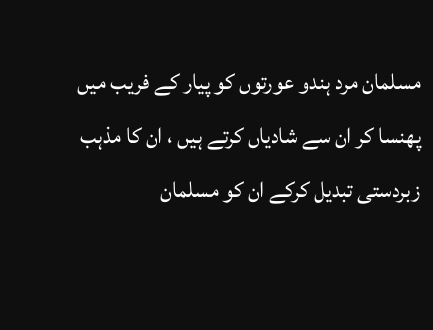مسلمان مرد ہندو عورتوں کو پیار کے فریب میں پھنسا کر ان سے شادیاں کرتے ہیں ، ان کا مذہب زبردستی تبدیل کرکے ان کو مسلمان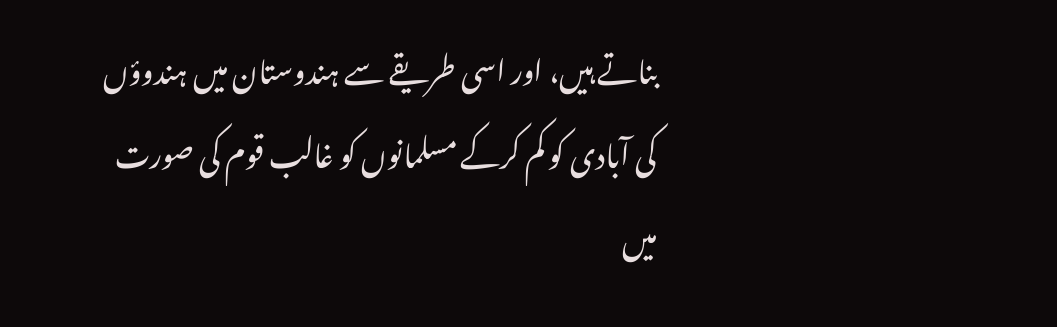بناتے ہیں، اور اسی طریقے سے ہندوستان میں ہندوؤں کی آبادی کو کم کرکے مسلمانوں کو غالب قوم کی صورت میں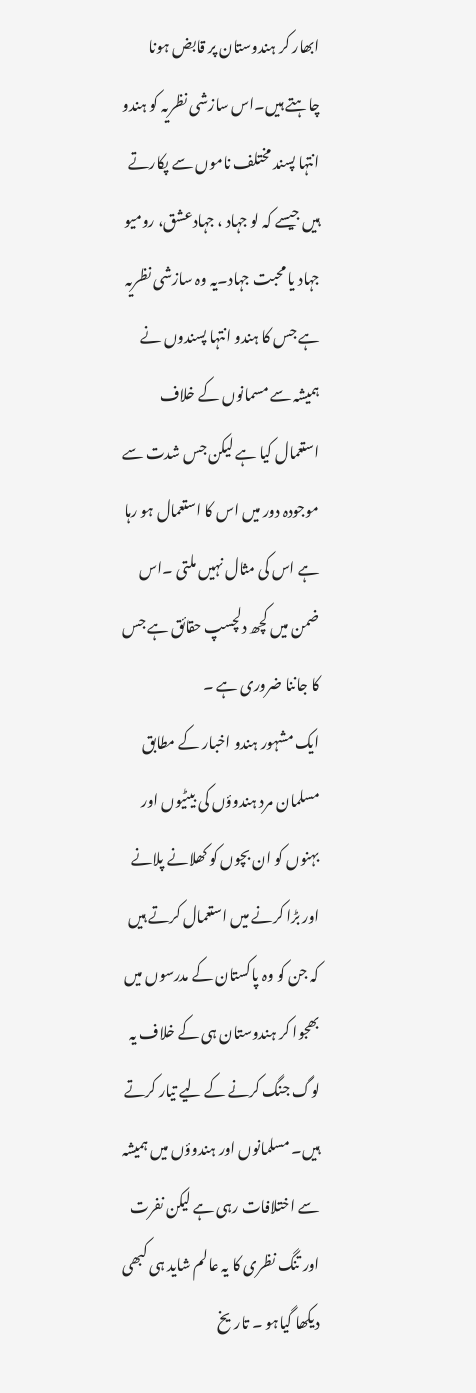ابھار کر ہندوستان پر قابض ہونا چاہتے ہیں۔اس سازشی نظریہ کو ہندو انتہا پسند مختلف ناموں سے پکارتے ہیں جیسے کہ لو جہاد ، جہادعشق، رومیو جہاد یا محبت جہاد۔یہ وہ سازشی نظریہ ہے جس کا ہندو انتہا پسندوں نے ہمیشہ سے مسمانوں کے خلاف استعمال کیا ہے لیکن جس شدت سے موجودہ دور میں اس کا استعمال ہو رہا ہے اس کی مثال نہیں ملتی ۔اس ضمن میں کچھ دلچسپ حقائق ہے جس کا جاننا ضروری ہے ۔
ایک مشہور ہندو اخبار کے مطابق مسلمان مرد ہندوؤں کی بیٹیوں اور بہنوں کو ان بچوں کو کھلانے پلانے اور بڑا کرنے میں استعمال کرتے ہیں کہ جن کو وہ پاکستان کے مدرسوں میں بھجوا کر ہندوستان ہی کے خلاف یہ لوگ جنگ کرنے کے لیے تیار کرتے ہیں۔ مسلمانوں اور ہندوؤں میں ہمیشہ سے اختلافات رہی ہے لیکن نفرت اور تنگ نظری کا یہ عالم شاید ہی کبھی دیکھا گیاہو ۔ تاریخ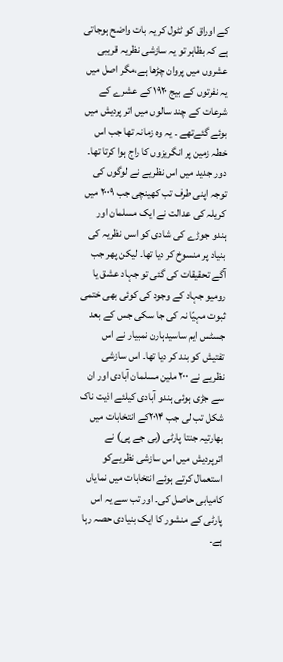کے اوراق کو ٹٹول کر یہ بات واضح ہوجاتی ہے کہ بظاہر تو یہ سازشی نظریہ قریبی عشروں میں پروان چڑھا ہے،مگر اصل میں یہ نفرتوں کے بیج ۱۹۲۰ کے عشرے کے شرعات کے چند سالوں میں اتر پردیش میں بوئے گئےتھے ۔ یہ وہ زمانہ تھا جب اس خطہ زمین پر انگریزوں کا راج ہوا کرتا تھا۔
دور جدید میں اس نظریے نے لوگوں کی توجہ اپنی طرف تب کھینچی جب ۲۰۰۹ میں کریلہ کی عدالت نے ایک مسلمان اور ہندو جوڑے کی شادی کو اسں نظریہ کی بنیاد پر منسوخ کر دیا تھا۔ لیکن پھر جب آگے تحقیقات کی گئی تو جہاد عشق یا رومیو جہاد کے وجود کی کوئی بھی ختمی ثبوت مہیّا نہ کی جا سکی جس کے بعد جسٹس ایم ساسیدہارن نمبیار نے اس تفتیش کو بند کر دیا تھا۔ اس سازشی نظریے نے ۲۰۰ ملین مسلمان آبادی اور ان سے جڑی ہوئی ہندو آبادی کیلئے اذیت ناک شکل تب لی جب ۲۰۱۴کے انتخابات میں بھارتیہ جنتا پارٹی (بی جے پی) نے اترپردیش میں اس سازشی نظریےکو استعمال کرتے ہوئے انتخابات میں نمایاں کامیابی حاصل کی۔ اور تب سے یہ اس پارٹی کے منشور کا ایک بنیادی حصہ رہا ہے۔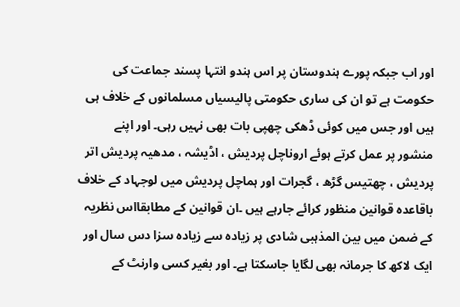اور اب جبکہ پورے ہندوستان پر اس ہندو انتہا پسند جماعت کی حکومت ہے تو ان کی ساری حکومتی پالیسیاں مسلمانوں کے خلاف ہی ہیں اور جس میں کوئی ڈھکی چھپی بات بھی نہیں رہی۔ اور اپنے منشور پر عمل کرتے ہوئے اروناچل پردیش ، اڈیشہ ، مدھیہ پردیش اتر پردیش ، چھتیس گڑھ ، گجرات اور ہماچل پردیش میں لوجہاد کے خلاف باقاعدہ قوانین منظور کرائے جارہے ہیں ۔ان قوانین کے مطابقااس نظریہ کے ضمن میں بین المذہبی شادی پر زیادہ سے زیادہ سزا دس سال اور ایک لاکھ کا جرمانہ بھی لگایا جاسکتا ہے۔ اور بغیر کسی وارنٹ کے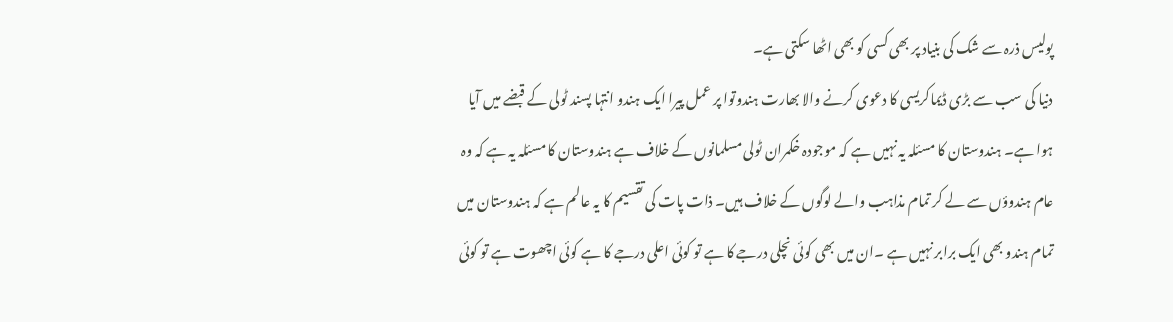پولیس ذرہ سے شک کی بنیاد پر بھی کسی کو بھی اٹھا سکتی ہے۔
دنیا کی سب سے بڑی ڈیماکریسی کا دعوی کرنے والا بھارت ہندوتوا پر عمل پیرا ایک ہندو انتہا پسند ٹولی کے قبضے میں آیا ہوا ہے۔ ہندوستان کا مسئلہ یہ نہیں ہے کہ موجودہ خکمران ٹولی مسلمانوں کے خلاف ہے ہندوستان کا مسئلہ یہ ہے کہ وہ عام ہندوؤں سے لے کر تمام مذاہب والے لوگوں کے خلاف ہیں۔ ذات پات کی تقسیم کا یہ عالم ہے کہ ہندوستان میں تمام ہندو بھی ایک برابر نہیں ہے ۔ان میں بھی کوئی نچلی درجے کا ہے تو کوئی اعلی درجے کا ہے کوئی اچھوت ہے تو کوئی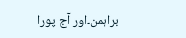براہمن۔اور آج پورا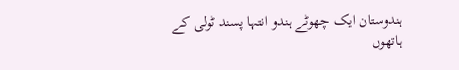ہندوستان ایک چھوٹے ہندو انتہا پسند ٹولی کے ہاتھوں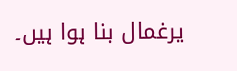یرغمال بنا ہوا ہیں۔